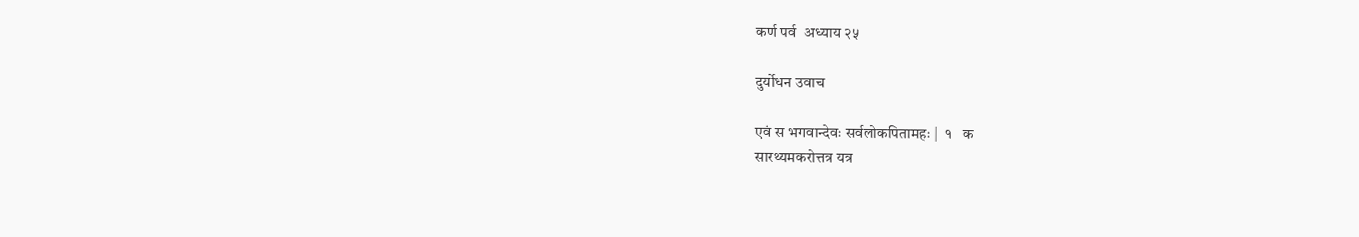कर्ण पर्व  अध्याय २५

दुर्योधन उवाच

एवं स भगवान्देवः सर्वलोकपितामहः |  १   क
सारथ्यमकरोत्तत्र यत्र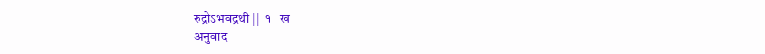रुद्रोऽभवद्रथी ||  १   ख
अनुवाद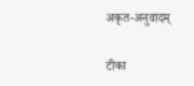अकृत-अनुवादम्

टीका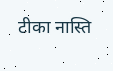टीका नास्ति